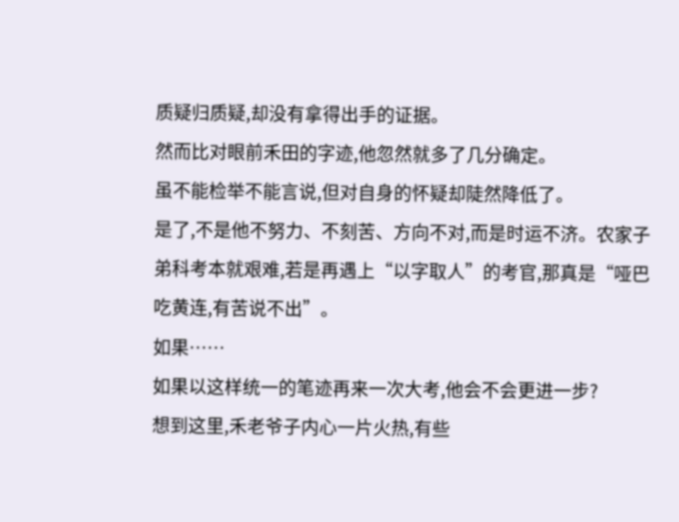质疑归质疑,却没有拿得出手的证据。
然而比对眼前禾田的字迹,他忽然就多了几分确定。
虽不能检举不能言说,但对自身的怀疑却陡然降低了。
是了,不是他不努力、不刻苦、方向不对,而是时运不济。农家子弟科考本就艰难,若是再遇上“以字取人”的考官,那真是“哑巴吃黄连,有苦说不出”。
如果……
如果以这样统一的笔迹再来一次大考,他会不会更进一步?
想到这里,禾老爷子内心一片火热,有些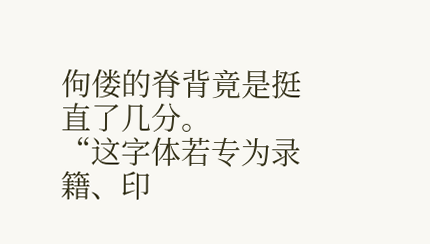佝偻的脊背竟是挺直了几分。
“这字体若专为录籍、印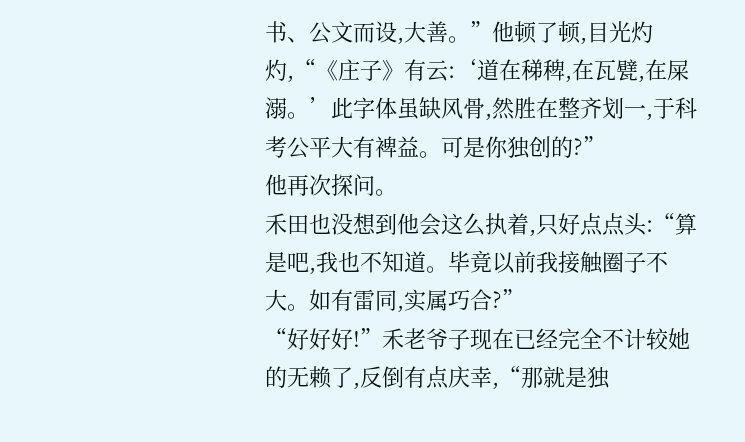书、公文而设,大善。”他顿了顿,目光灼灼,“《庄子》有云:‘道在稊稗,在瓦甓,在屎溺。’此字体虽缺风骨,然胜在整齐划一,于科考公平大有裨益。可是你独创的?”
他再次探问。
禾田也没想到他会这么执着,只好点点头:“算是吧,我也不知道。毕竟以前我接触圈子不大。如有雷同,实属巧合?”
“好好好!”禾老爷子现在已经完全不计较她的无赖了,反倒有点庆幸,“那就是独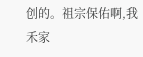创的。祖宗保佑啊,我禾家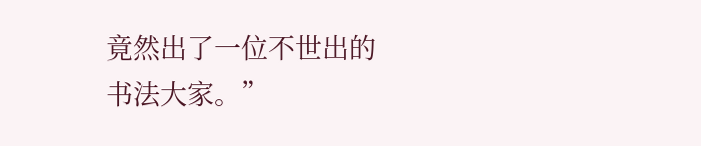竟然出了一位不世出的书法大家。”